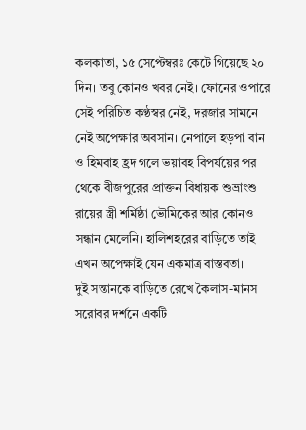কলকাতা, ১৫ সেপ্টেম্বরঃ কেটে গিয়েছে ২০ দিন। তবু কোনও খবর নেই। ফোনের ওপারে সেই পরিচিত কণ্ঠস্বর নেই, দরজার সামনে নেই অপেক্ষার অবসান। নেপালে হড়পা বান ও হিমবাহ হ্রদ গলে ভয়াবহ বিপর্যয়ের পর থেকে বীজপুরের প্রাক্তন বিধায়ক শুভ্রাংশু রায়ের স্ত্রী শর্মিষ্ঠা ভৌমিকের আর কোনও সন্ধান মেলেনি। হালিশহরের বাড়িতে তাই এখন অপেক্ষাই যেন একমাত্র বাস্তবতা।
দুই সন্তানকে বাড়িতে রেখে কৈলাস-মানস সরোবর দর্শনে একটি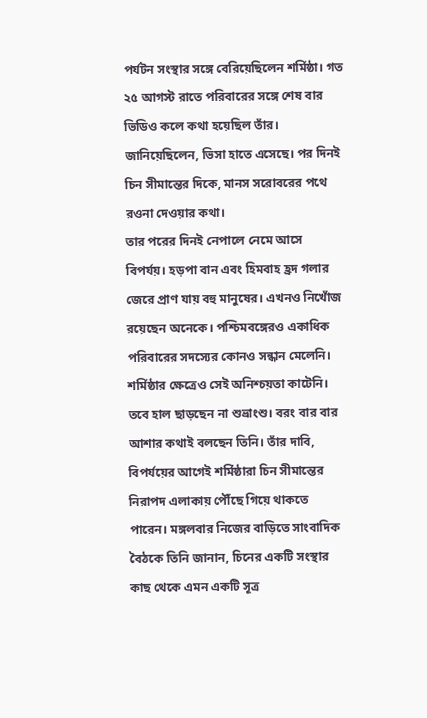পর্যটন সংস্থার সঙ্গে বেরিয়েছিলেন শর্মিষ্ঠা। গত ২৫ আগস্ট রাতে পরিবারের সঙ্গে শেষ বার ভিডিও কলে কথা হয়েছিল তাঁর। জানিয়েছিলেন, ভিসা হাতে এসেছে। পর দিনই চিন সীমান্তের দিকে, মানস সরোবরের পথে রওনা দেওয়ার কথা।
তার পরের দিনই নেপালে নেমে আসে বিপর্যয়। হড়পা বান এবং হিমবাহ হ্রদ গলার জেরে প্রাণ যায় বহু মানুষের। এখনও নিখোঁজ রয়েছেন অনেকে। পশ্চিমবঙ্গেরও একাধিক পরিবারের সদস্যের কোনও সন্ধান মেলেনি।
শর্মিষ্ঠার ক্ষেত্রেও সেই অনিশ্চয়তা কাটেনি। তবে হাল ছাড়ছেন না শুভ্রাংশু। বরং বার বার আশার কথাই বলছেন তিনি। তাঁর দাবি, বিপর্যয়ের আগেই শর্মিষ্ঠারা চিন সীমান্তের নিরাপদ এলাকায় পৌঁছে গিয়ে থাকতে পারেন। মঙ্গলবার নিজের বাড়িতে সাংবাদিক বৈঠকে তিনি জানান, চিনের একটি সংস্থার কাছ থেকে এমন একটি সূত্র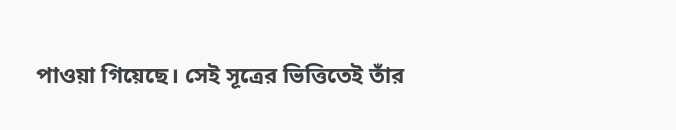পাওয়া গিয়েছে। সেই সূত্রের ভিত্তিতেই তাঁর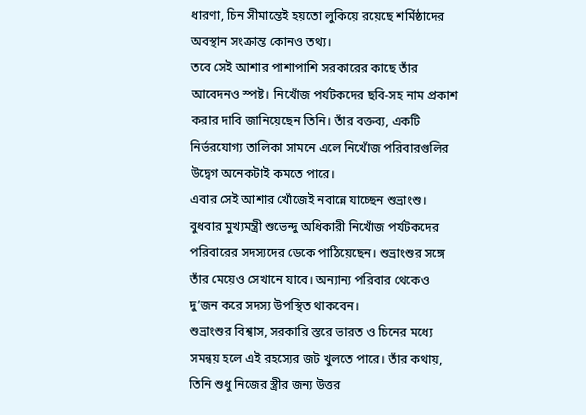ধারণা, চিন সীমান্তেই হয়তো লুকিয়ে রয়েছে শর্মিষ্ঠাদের অবস্থান সংক্রান্ত কোনও তথ্য।
তবে সেই আশার পাশাপাশি সরকারের কাছে তাঁর আবেদনও স্পষ্ট। নিখোঁজ পর্যটকদের ছবি-সহ নাম প্রকাশ করার দাবি জানিয়েছেন তিনি। তাঁর বক্তব্য, একটি নির্ভরযোগ্য তালিকা সামনে এলে নিখোঁজ পরিবারগুলির উদ্বেগ অনেকটাই কমতে পারে।
এবার সেই আশার খোঁজেই নবান্নে যাচ্ছেন শুভ্রাংশু। বুধবার মুখ্যমন্ত্রী শুভেন্দু অধিকারী নিখোঁজ পর্যটকদের পরিবারের সদস্যদের ডেকে পাঠিয়েছেন। শুভ্রাংশুর সঙ্গে তাঁর মেয়েও সেখানে যাবে। অন্যান্য পরিবার থেকেও দু’জন করে সদস্য উপস্থিত থাকবেন।
শুভ্রাংশুর বিশ্বাস, সরকারি স্তরে ভারত ও চিনের মধ্যে সমন্বয় হলে এই রহস্যের জট খুলতে পারে। তাঁর কথায়, তিনি শুধু নিজের স্ত্রীর জন্য উত্তর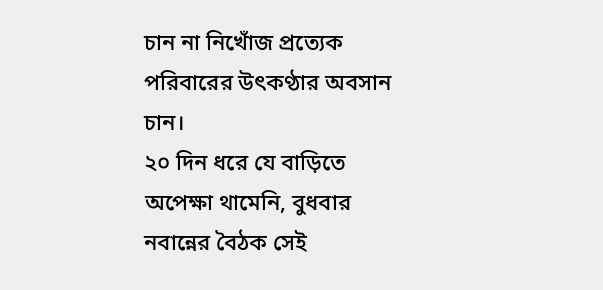চান না নিখোঁজ প্রত্যেক পরিবারের উৎকণ্ঠার অবসান চান।
২০ দিন ধরে যে বাড়িতে অপেক্ষা থামেনি, বুধবার নবান্নের বৈঠক সেই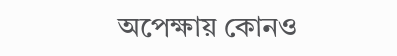অপেক্ষায় কোনও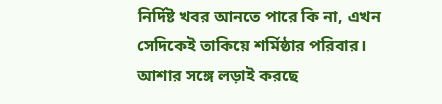নির্দিষ্ট খবর আনতে পারে কি না, এখন সেদিকেই তাকিয়ে শর্মিষ্ঠার পরিবার। আশার সঙ্গে লড়াই করছে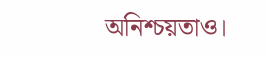অনিশ্চয়তাও।